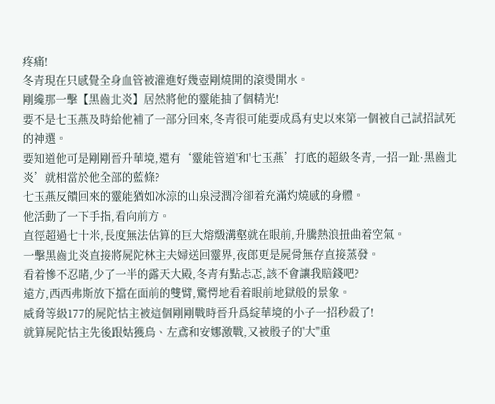疼痛!
冬青現在只感覺全身血管被灌進好幾壺剛燒開的滾燙開水。
剛纔那一擊【黑齒北炎】居然將他的靈能抽了個精光!
要不是七玉燕及時給他補了一部分回來,冬青很可能要成爲有史以來第一個被自己試招試死的神選。
要知道他可是剛剛晉升華境,還有‘靈能管道'和'七玉燕’打底的超級冬青,一招一趾·黑齒北炎’就相當於他全部的藍條?
七玉燕反饋回來的靈能猶如冰涼的山泉浸潤冷卻着充滿灼燒感的身體。
他活動了一下手指,看向前方。
直徑超過七十米,長度無法估算的巨大熔燬溝壑就在眼前,升騰熱浪扭曲着空氣。
一擊黑齒北炎直接將屍陀林主夫婦送回靈界,夜郎更是屍骨無存直接蒸發。
看着慘不忍睹,少了一半的露天大殿,冬青有點忐忑,該不會讓我賠錢吧?
遠方,西西弗斯放下擋在面前的雙臂,驚愕地看着眼前地獄般的景象。
威脅等級177的屍陀怙主被這個剛剛戰時晉升爲綻華境的小子一招秒殺了!
就算屍陀怙主先後跟姑獲鳥、左鳶和安娜激戰,又被骰子的'大''重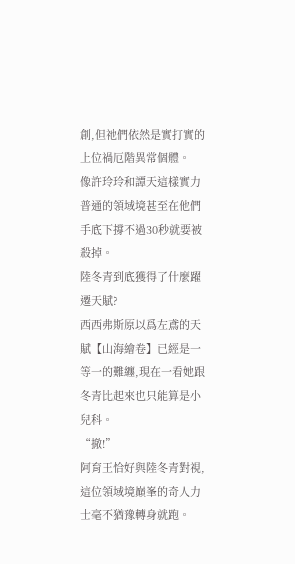創,但祂們依然是實打實的上位禍厄階異常個體。
像許玲玲和譚天這樣實力普通的領域境甚至在他們手底下撐不過30秒就要被殺掉。
陸冬青到底獲得了什麼躍遷天賦?
西西弗斯原以爲左鳶的天賦【山海繪卷】已經是一等一的難纏,現在一看她跟冬青比起來也只能算是小兒科。
“撤!”
阿育王恰好與陸冬青對視,這位領域境巔峯的奇人力士毫不猶豫轉身就跑。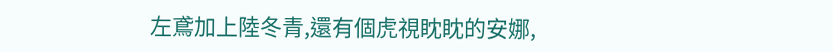左鳶加上陸冬青,還有個虎視眈眈的安娜,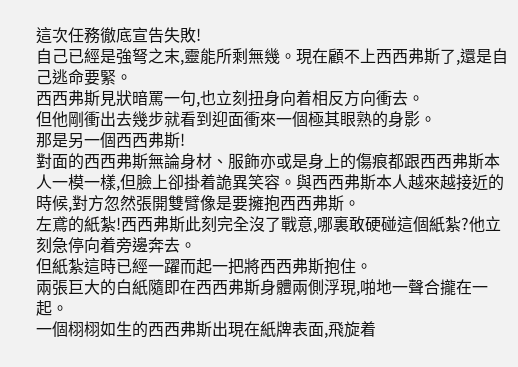這次任務徹底宣告失敗!
自己已經是強弩之末,靈能所剩無幾。現在顧不上西西弗斯了,還是自己逃命要緊。
西西弗斯見狀暗罵一句,也立刻扭身向着相反方向衝去。
但他剛衝出去幾步就看到迎面衝來一個極其眼熟的身影。
那是另一個西西弗斯!
對面的西西弗斯無論身材、服飾亦或是身上的傷痕都跟西西弗斯本人一模一樣,但臉上卻掛着詭異笑容。與西西弗斯本人越來越接近的時候,對方忽然張開雙臂像是要擁抱西西弗斯。
左鳶的紙紮!西西弗斯此刻完全沒了戰意,哪裏敢硬碰這個紙紮?他立刻急停向着旁邊奔去。
但紙紮這時已經一躍而起一把將西西弗斯抱住。
兩張巨大的白紙隨即在西西弗斯身體兩側浮現,啪地一聲合攏在一起。
一個栩栩如生的西西弗斯出現在紙牌表面,飛旋着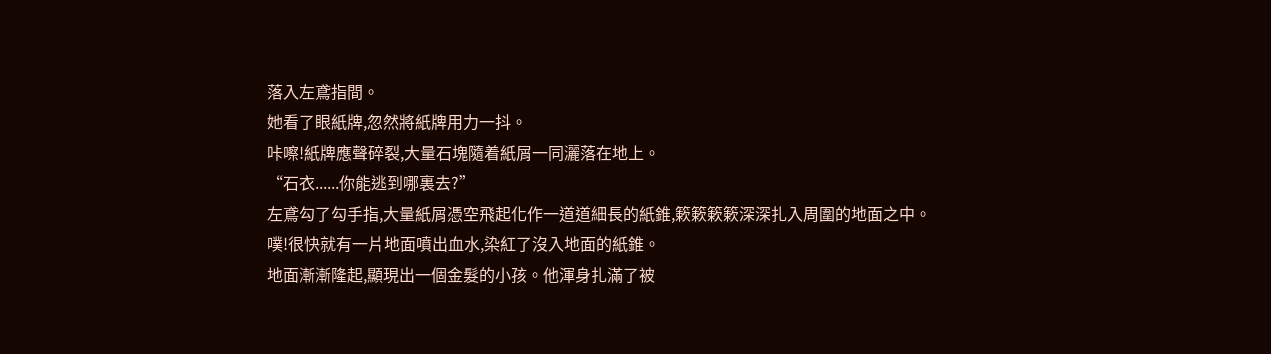落入左鳶指間。
她看了眼紙牌,忽然將紙牌用力一抖。
咔嚓!紙牌應聲碎裂,大量石塊隨着紙屑一同灑落在地上。
“石衣......你能逃到哪裏去?”
左鳶勾了勾手指,大量紙屑憑空飛起化作一道道細長的紙錐,簌簌簌簌深深扎入周圍的地面之中。
噗!很快就有一片地面噴出血水,染紅了沒入地面的紙錐。
地面漸漸隆起,顯現出一個金髮的小孩。他渾身扎滿了被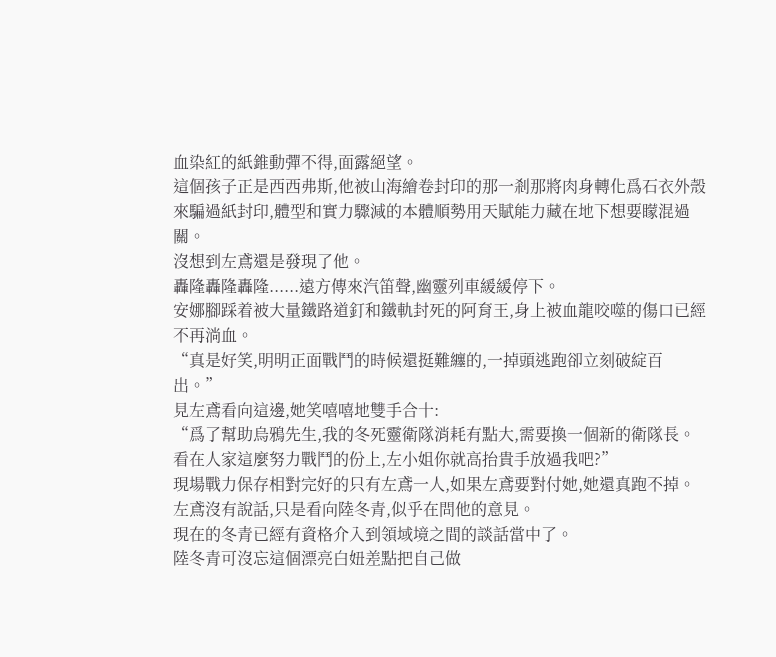血染紅的紙錐動彈不得,面露絕望。
這個孩子正是西西弗斯,他被山海繪卷封印的那一剎那將肉身轉化爲石衣外殼來騙過紙封印,體型和實力驟減的本體順勢用天賦能力藏在地下想要矇混過關。
沒想到左鳶還是發現了他。
轟隆轟隆轟隆......遠方傳來汽笛聲,幽靈列車緩緩停下。
安娜腳踩着被大量鐵路道釘和鐵軌封死的阿育王,身上被血龍咬噬的傷口已經不再淌血。
“真是好笑,明明正面戰鬥的時候還挺難纏的,一掉頭逃跑卻立刻破綻百出。”
見左鳶看向這邊,她笑嘻嘻地雙手合十:
“爲了幫助烏鴉先生,我的冬死靈衛隊消耗有點大,需要換一個新的衛隊長。
看在人家這麼努力戰鬥的份上,左小姐你就高抬貴手放過我吧?”
現場戰力保存相對完好的只有左鳶一人,如果左鳶要對付她,她還真跑不掉。
左鳶沒有說話,只是看向陸冬青,似乎在問他的意見。
現在的冬青已經有資格介入到領域境之間的談話當中了。
陸冬青可沒忘這個漂亮白妞差點把自己做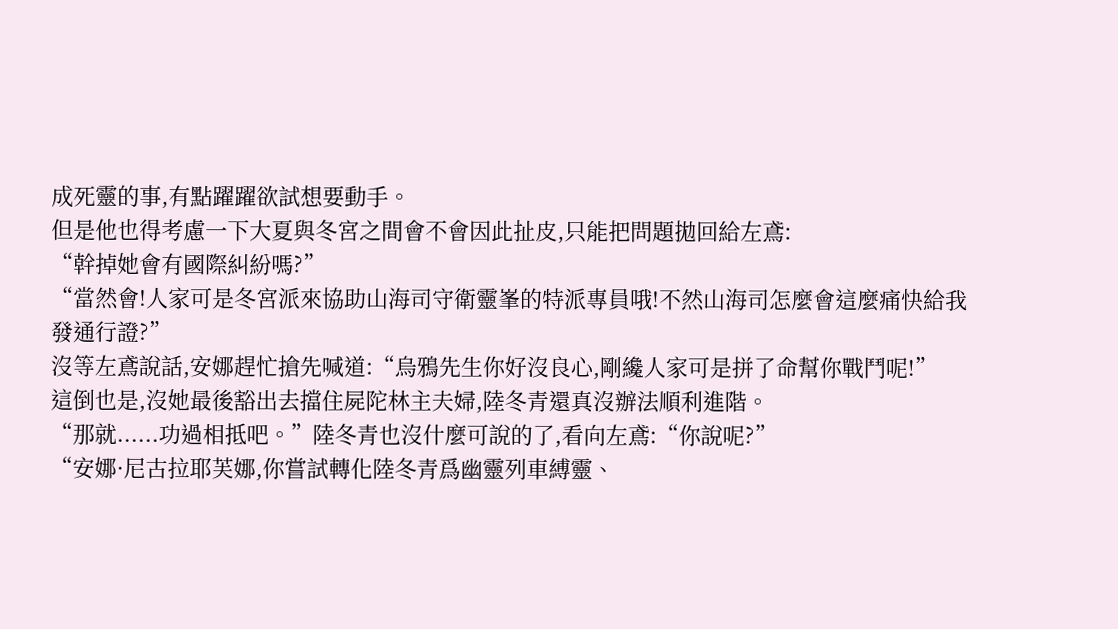成死靈的事,有點躍躍欲試想要動手。
但是他也得考慮一下大夏與冬宮之間會不會因此扯皮,只能把問題拋回給左鳶:
“幹掉她會有國際糾紛嗎?”
“當然會!人家可是冬宮派來協助山海司守衛靈峯的特派專員哦!不然山海司怎麼會這麼痛快給我發通行證?”
沒等左鳶說話,安娜趕忙搶先喊道:“烏鴉先生你好沒良心,剛纔人家可是拼了命幫你戰鬥呢!”
這倒也是,沒她最後豁出去擋住屍陀林主夫婦,陸冬青還真沒辦法順利進階。
“那就......功過相抵吧。”陸冬青也沒什麼可說的了,看向左鳶:“你說呢?”
“安娜·尼古拉耶芙娜,你嘗試轉化陸冬青爲幽靈列車縛靈、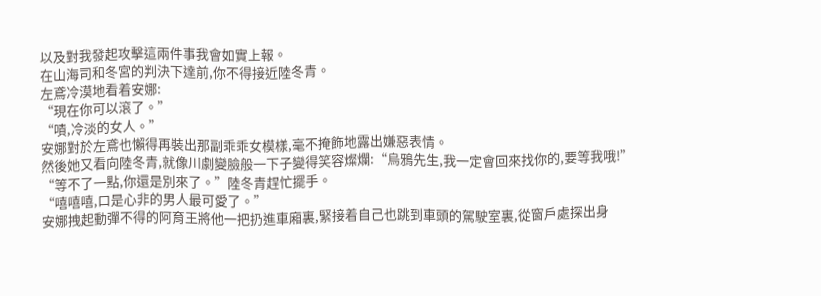以及對我發起攻擊這兩件事我會如實上報。
在山海司和冬宮的判決下達前,你不得接近陸冬青。
左鳶冷漠地看着安娜:
“現在你可以滾了。”
“嘖,冷淡的女人。”
安娜對於左鳶也懶得再裝出那副乖乖女模樣,毫不掩飾地露出嫌惡表情。
然後她又看向陸冬青,就像川劇變臉般一下子變得笑容燦爛:“烏鴉先生,我一定會回來找你的,要等我哦!”
“等不了一點,你還是別來了。”陸冬青趕忙擺手。
“嘻嘻嘻,口是心非的男人最可愛了。”
安娜拽起動彈不得的阿育王將他一把扔進車廂裏,緊接着自己也跳到車頭的駕駛室裏,從窗戶處探出身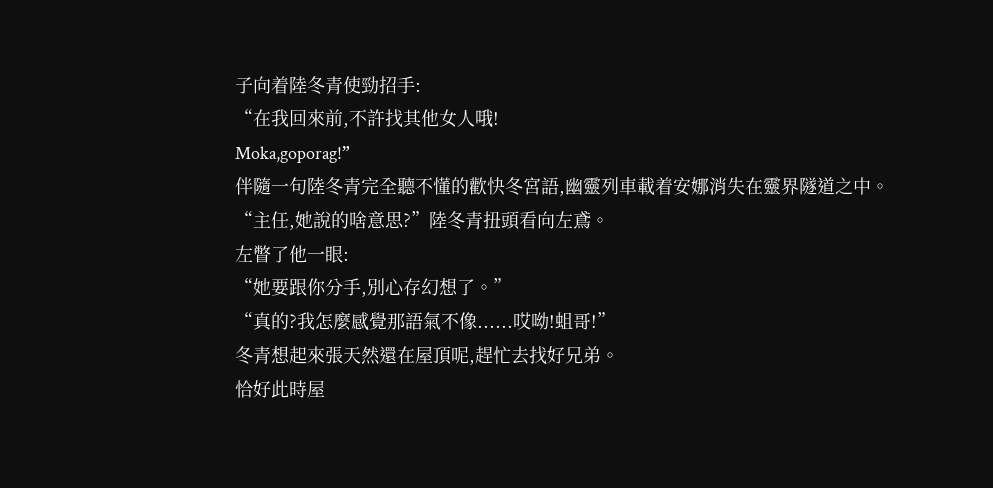子向着陸冬青使勁招手:
“在我回來前,不許找其他女人哦!
Moka,goporag!”
伴隨一句陸冬青完全聽不懂的歡快冬宮語,幽靈列車載着安娜消失在靈界隧道之中。
“主任,她說的啥意思?”陸冬青扭頭看向左鳶。
左瞥了他一眼:
“她要跟你分手,別心存幻想了。”
“真的?我怎麼感覺那語氣不像......哎呦!蛆哥!”
冬青想起來張天然還在屋頂呢,趕忙去找好兄弟。
恰好此時屋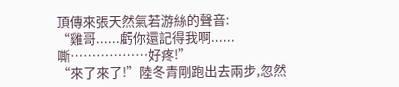頂傳來張天然氣若游絲的聲音:
“雞哥......虧你還記得我啊......嘶………………好疼!”
“來了來了!”陸冬青剛跑出去兩步,忽然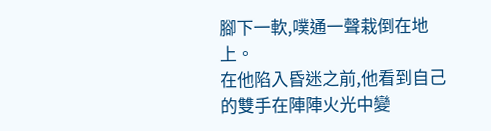腳下一軟,噗通一聲栽倒在地上。
在他陷入昏迷之前,他看到自己的雙手在陣陣火光中變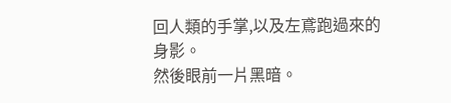回人類的手掌,以及左鳶跑過來的身影。
然後眼前一片黑暗。